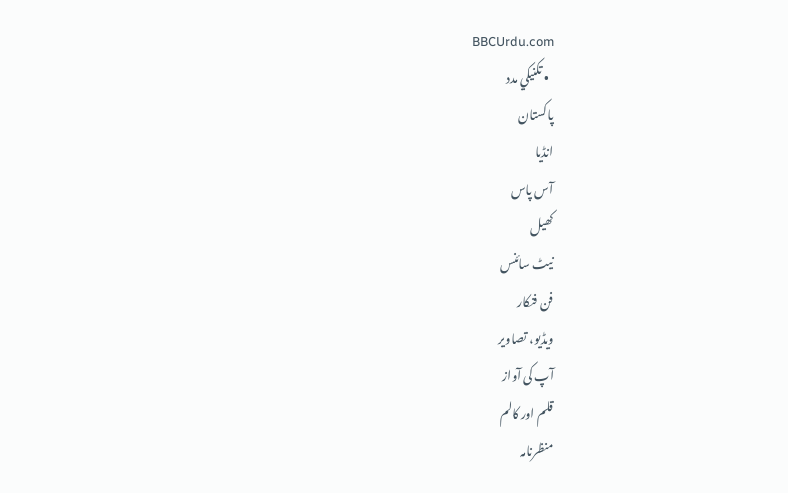BBCUrdu.com
  • تکنيکي مدد
پاکستان
انڈیا
آس پاس
کھیل
نیٹ سائنس
فن فنکار
ویڈیو، تصاویر
آپ کی آواز
قلم اور کالم
منظرنامہ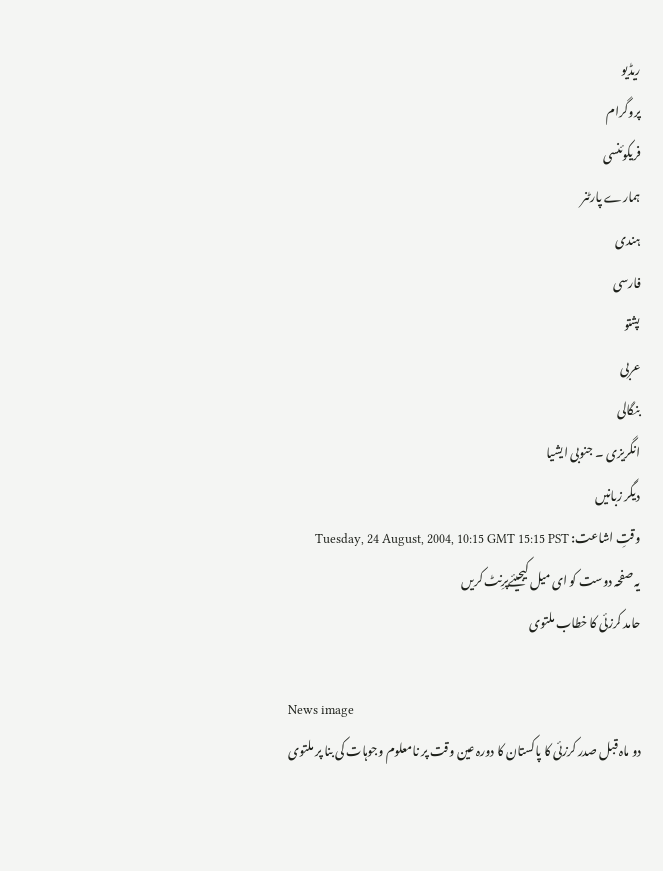ریڈیو
پروگرام
فریکوئنسی
ہمارے پارٹنر
ہندی
فارسی
پشتو
عربی
بنگالی
انگریزی ۔ جنوبی ایشیا
دیگر زبانیں
وقتِ اشاعت: Tuesday, 24 August, 2004, 10:15 GMT 15:15 PST
یہ صفحہ دوست کو ای میل کیجیئےپرِنٹ کریں
حامد کرزئی کا خطاب ملتوی

News image
دو ماہ قبل صدر کرزئی کا پاکستان کا دورہ عین وقت پر نامعلوم وجوہات کی بنا پر ملتوی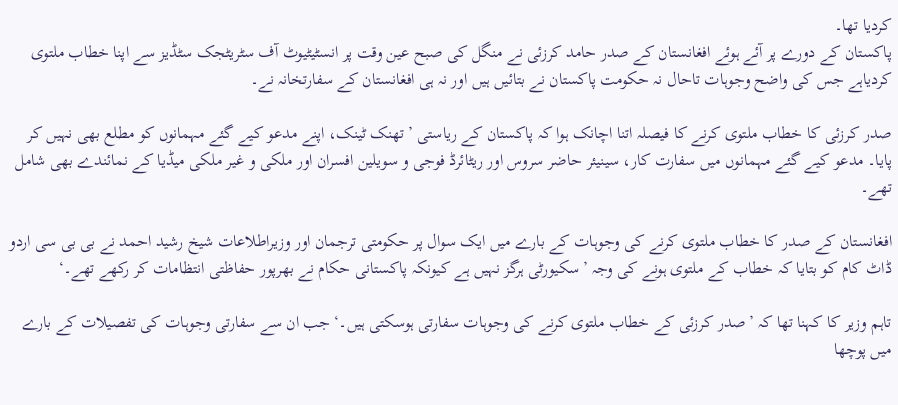کردیا تھا۔
پاکستان کے دورے پر آئے ہوئے افغانستان کے صدر حامد کرزئی نے منگل کی صبح عین وقت پر انسٹیٹیوٹ آف سٹریٹجک سٹڈیز سے اپنا خطاب ملتوی کردیاہے جس کی واضح وجوہات تاحال نہ حکومت پاکستان نے بتائیں ہیں اور نہ ہی افغانستان کے سفارتخانہ نے۔

صدر کرزئی کا خطاب ملتوی کرنے کا فیصلہ اتنا اچانک ہوا کہ پاکستان کے ریاستی ’تھنک ٹینک، اپنے مدعو کیے گئے مہمانوں کو مطلع بھی نہیں کر پایا۔ مدعو کیے گئے مہمانوں میں سفارت کار، سینیئر حاضر سروس اور ریٹائرڈ فوجی و سویلین افسران اور ملکی و غیر ملکی میڈیا کے نمائندے بھی شامل تھے۔

افغانستان کے صدر کا خطاب ملتوی کرنے کی وجوہات کے بارے میں ایک سوال پر حکومتی ترجمان اور وزیراطلاعات شیخ رشید احمد نے بی بی سی اردو ڈاٹ کام کو بتایا کہ خطاب کے ملتوی ہونے کی وجہ ’سکیورٹی ہرگز نہیں ہے کیونکہ پاکستانی حکام نے بھرپور حفاظتی انتظامات کر رکھے تھے۔‘

تاہم وزیر کا کہنا تھا کہ ’صدر کرزئی کے خطاب ملتوی کرنے کی وجوہات سفارتی ہوسکتی ہیں۔‘ جب ان سے سفارتی وجوہات کی تفصیلات کے بارے میں پوچھا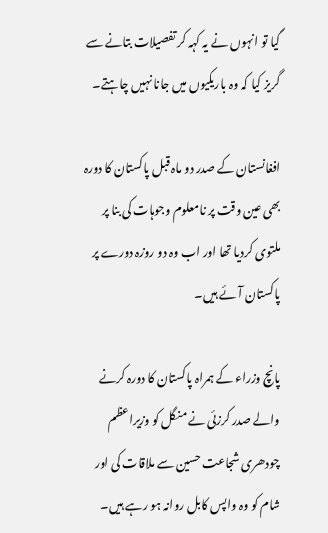گیا تو انہوں نے یہ کہہ کر تفصیلات بتانے سے گریز کیا کہ وہ باریکیوں میں جانا نہیں چاہتے۔

افغانستان کے صدر دو ماہ قبل پاکستان کا دورہ بھی عین وقت پر نامعلوم وجوہات کی بنا پر ملتوی کردیا تھا اور اب وہ دو روزہ دورے پر پاکستان آئے ہیں۔

پانچ وزراء کے ہمراہ پاکستان کا دورہ کرنے والے صدر کرزئی نے منگل کو وزیراعظم چودھری شجاعت حسین سے ملاقات کی اور شام کو وہ واپس کابل روانہ ہو رہے ہیں۔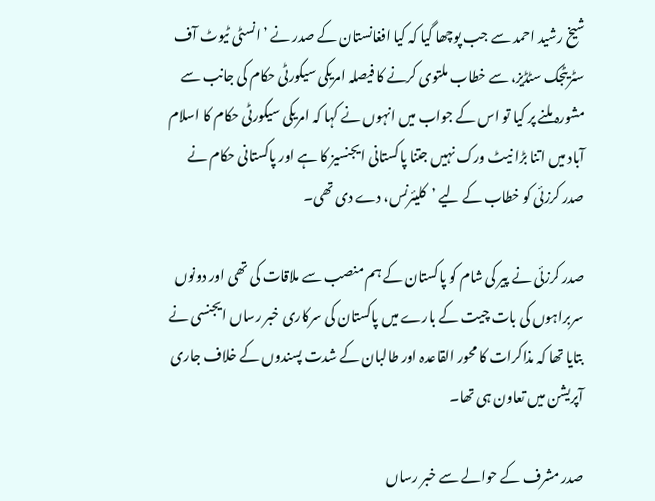شیخ رشید احمد سے جب پوچھا گیا کہ کیا افغانستان کے صدر نے ’انسٹی ٹیوٹ آف سٹریٹجک سٹڈیز، سے خطاب ملتوی کرنے کا فیصلہ امریکی سیکورٹی حکام کی جانب سے مشورہ ملنے پر کیا تو اس کے جواب میں انہوں نے کہا کہ امریکی سیکورٹی حکام کا اسلام آباد میں اتنا بڑا نیٹ ورک نہیں جتنا پاکستانی ایجنسیز کا ہے اور پاکستانی حکام نے صدر کرزئی کو خطاب کے لیے ’کلیئرنس، دے دی تھی۔

صدر کرزئی نے پیر کی شام کو پاکستان کے ہم منصب سے ملاقات کی تھی اور دونوں سربراہوں کی بات چیت کے بارے میں پاکستان کی سرکاری خبر رساں ایجنسی نے بتایا تھا کہ مذاکرات کا محور القاعدہ اور طالبان کے شدت پسندوں کے خلاف جاری آپریشن میں تعاون ہی تھا۔

صدر مشرف کے حوالے سے خبر رساں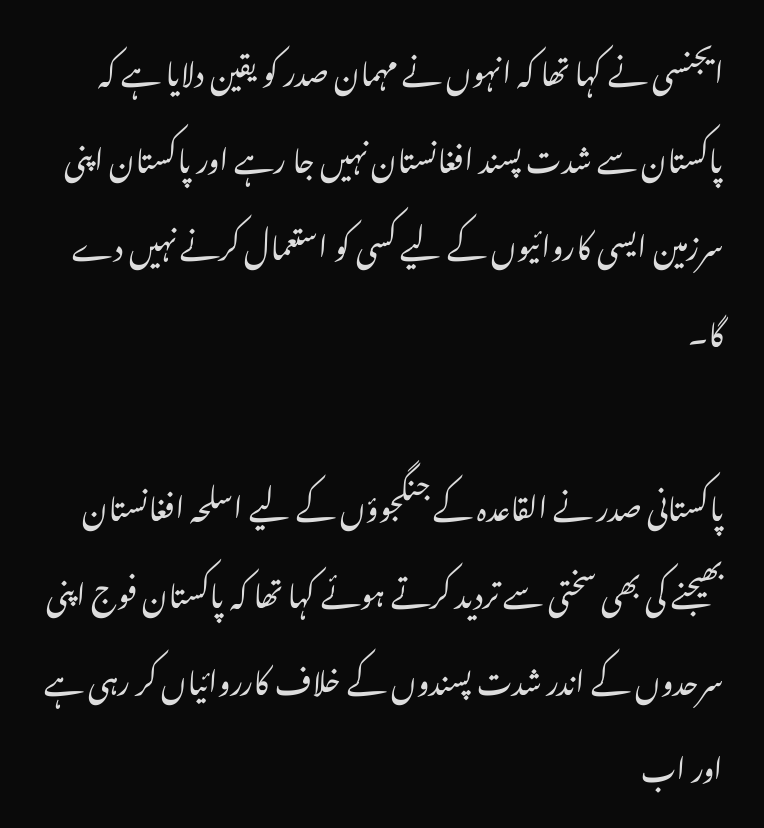ایجنسی نے کہا تھا کہ انہوں نے مہمان صدر کو یقین دلایا ہے کہ پاکستان سے شدت پسند افغانستان نہیں جا رہے اور پاکستان اپنی سرزمین ایسی کاروائیوں کے لیے کسی کو استعمال کرنے نہیں دے گا۔

پاکستانی صدر نے القاعدہ کے جنگجوؤں کے لیے اسلحہ افغانستان بھیجنے کی بھی سختی سے تردید کرتے ہوئے کہا تھا کہ پاکستان فوج اپنی سرحدوں کے اندر شدت پسندوں کے خلاف کارروائیاں کر رہی ہے اور اب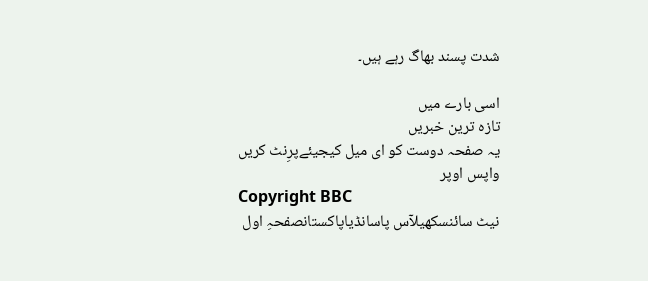شدت پسند بھاگ رہے ہیں۔

اسی بارے میں
تازہ ترین خبریں
یہ صفحہ دوست کو ای میل کیجیئےپرِنٹ کریں
واپس اوپر
Copyright BBC
نیٹ سائنسکھیلآس پاسانڈیاپاکستانصفحہِ اول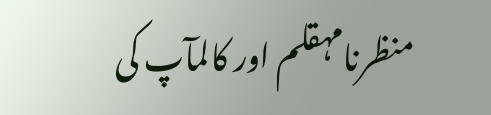منظرنامہقلم اور کالمآپ کی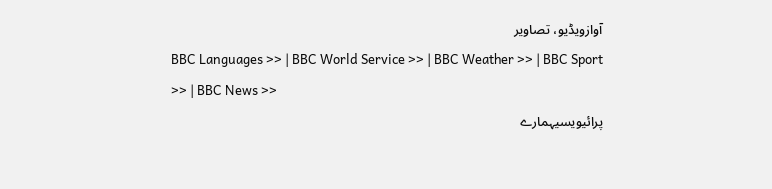آوازویڈیو، تصاویر
BBC Languages >> | BBC World Service >> | BBC Weather >> | BBC Sport >> | BBC News >>
پرائیویسیہمارے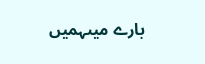بارے میںہمیں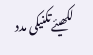لکھیئےتکنیکی مدد